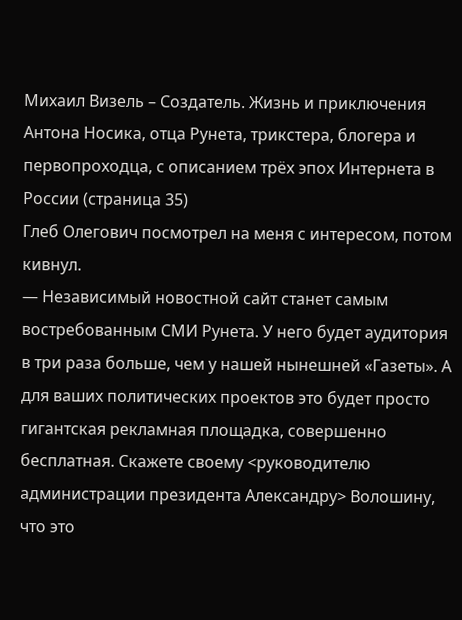Михаил Визель – Создатель. Жизнь и приключения Антона Носика, отца Рунета, трикстера, блогера и первопроходца, с описанием трёх эпох Интернета в России (страница 35)
Глеб Олегович посмотрел на меня с интересом, потом кивнул.
— Независимый новостной сайт станет самым востребованным СМИ Рунета. У него будет аудитория в три раза больше, чем у нашей нынешней «Газеты». А для ваших политических проектов это будет просто гигантская рекламная площадка, совершенно бесплатная. Скажете своему <руководителю администрации президента Александру> Волошину, что это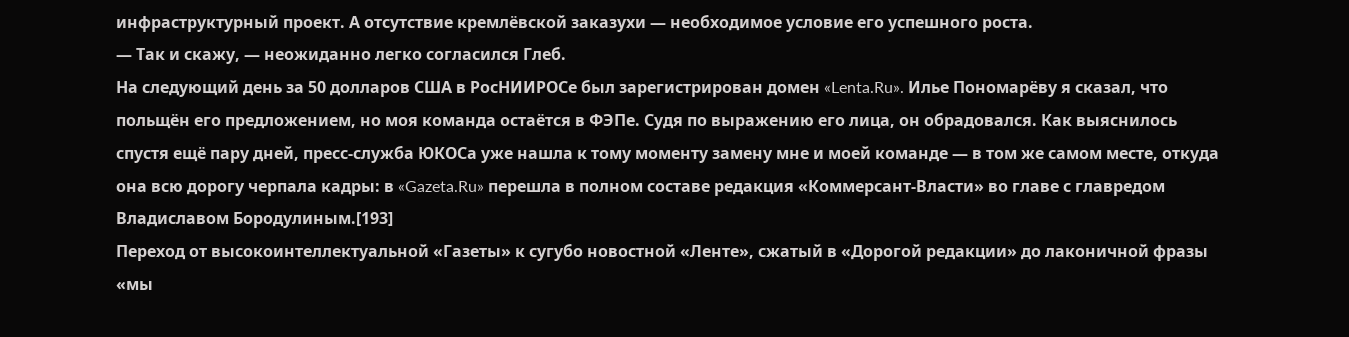инфраструктурный проект. А отсутствие кремлёвской заказухи — необходимое условие его успешного роста.
— Так и скажу, — неожиданно легко согласился Глеб.
На следующий день за 50 долларов США в РосНИИРОСе был зарегистрирован домен «Lenta.Ru». Илье Пономарёву я сказал, что польщён его предложением, но моя команда остаётся в ФЭПе. Судя по выражению его лица, он обрадовался. Как выяснилось спустя ещё пару дней, пресс-служба ЮКОСа уже нашла к тому моменту замену мне и моей команде — в том же самом месте, откуда она всю дорогу черпала кадры: в «Gazeta.Ru» перешла в полном составе редакция «Коммерсант-Власти» во главе с главредом Владиславом Бородулиным.[193]
Переход от высокоинтеллектуальной «Газеты» к сугубо новостной «Ленте», сжатый в «Дорогой редакции» до лаконичной фразы «мы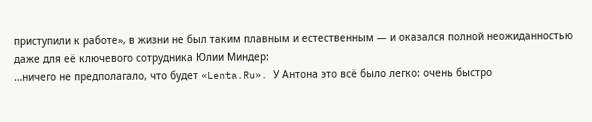приступили к работе», в жизни не был таким плавным и естественным — и оказался полной неожиданностью даже для её ключевого сотрудника Юлии Миндер:
…ничего не предполагало, что будет «Lenta.Ru». У Антона это всё было легко: очень быстро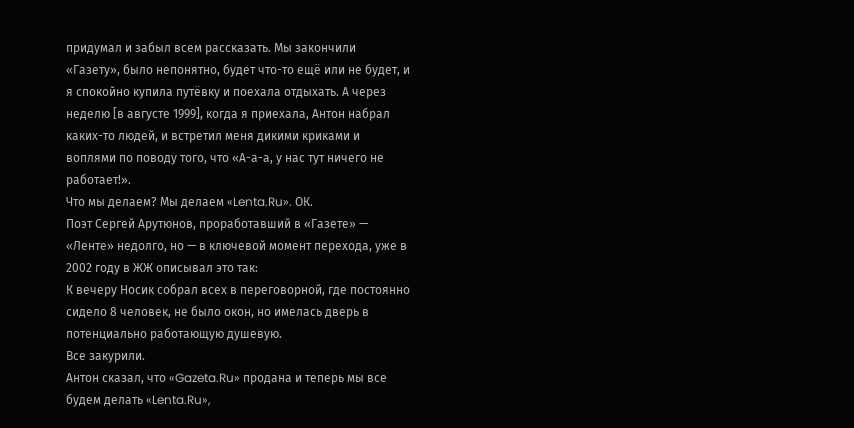придумал и забыл всем рассказать. Мы закончили «Газету», было непонятно, будет что-то ещё или не будет, и я спокойно купила путёвку и поехала отдыхать. А через неделю [в августе 1999], когда я приехала, Антон набрал каких-то людей, и встретил меня дикими криками и воплями по поводу того, что «А-а-а, у нас тут ничего не работает!».
Что мы делаем? Мы делаем «Lenta.Ru». ОК.
Поэт Сергей Арутюнов, проработавший в «Газете» — «Ленте» недолго, но — в ключевой момент перехода, уже в 2002 году в ЖЖ описывал это так:
К вечеру Носик собрал всех в переговорной, где постоянно сидело 8 человек, не было окон, но имелась дверь в потенциально работающую душевую.
Все закурили.
Антон сказал, что «Gazeta.Ru» продана и теперь мы все будем делать «Lenta.Ru»,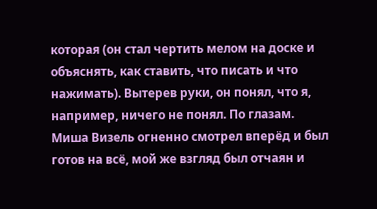которая (он стал чертить мелом на доске и объяснять, как ставить, что писать и что нажимать). Вытерев руки, он понял, что я, например, ничего не понял. По глазам. Миша Визель огненно смотрел вперёд и был готов на всё, мой же взгляд был отчаян и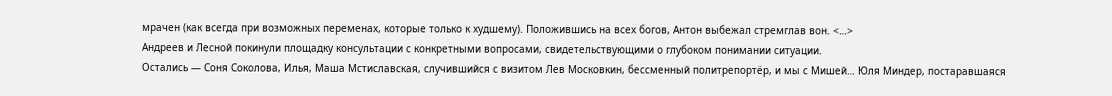мрачен (как всегда при возможных переменах, которые только к худшему). Положившись на всех богов, Антон выбежал стремглав вон. <…>
Андреев и Лесной покинули площадку консультации с конкретными вопросами, свидетельствующими о глубоком понимании ситуации.
Остались — Соня Соколова, Илья, Маша Мстиславская, случившийся с визитом Лев Московкин, бессменный политрепортёр, и мы с Мишей… Юля Миндер, постаравшаяся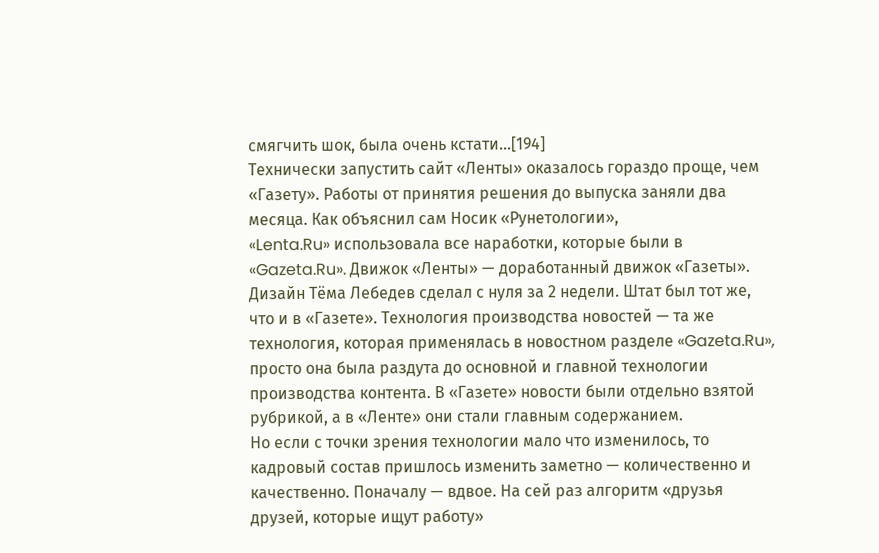смягчить шок, была очень кстати…[194]
Технически запустить сайт «Ленты» оказалось гораздо проще, чем «Газету». Работы от принятия решения до выпуска заняли два месяца. Как объяснил сам Носик «Рунетологии»,
«Lenta.Ru» использовала все наработки, которые были в «Gazeta.Ru». Движок «Ленты» — доработанный движок «Газеты». Дизайн Тёма Лебедев сделал с нуля за 2 недели. Штат был тот же, что и в «Газете». Технология производства новостей — та же технология, которая применялась в новостном разделе «Gazeta.Ru», просто она была раздута до основной и главной технологии производства контента. В «Газете» новости были отдельно взятой рубрикой, а в «Ленте» они стали главным содержанием.
Но если с точки зрения технологии мало что изменилось, то кадровый состав пришлось изменить заметно — количественно и качественно. Поначалу — вдвое. На сей раз алгоритм «друзья друзей, которые ищут работу»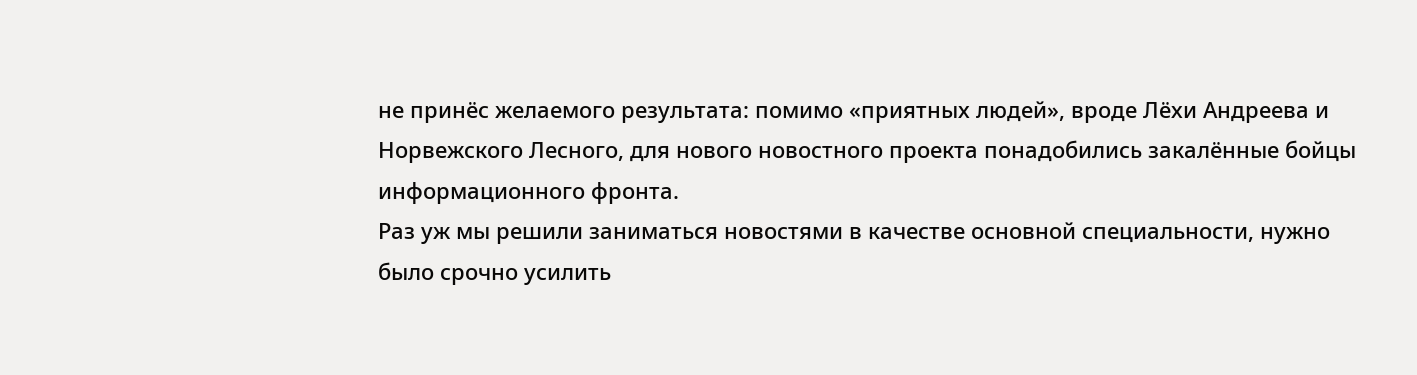не принёс желаемого результата: помимо «приятных людей», вроде Лёхи Андреева и Норвежского Лесного, для нового новостного проекта понадобились закалённые бойцы информационного фронта.
Раз уж мы решили заниматься новостями в качестве основной специальности, нужно было срочно усилить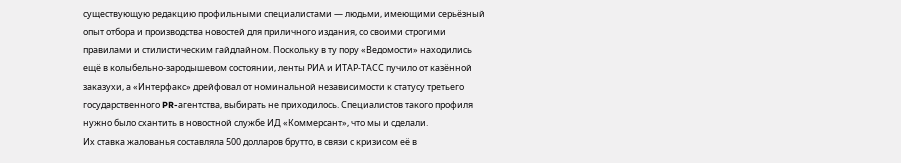существующую редакцию профильными специалистами — людьми, имеющими серьёзный опыт отбора и производства новостей для приличного издания, со своими строгими правилами и стилистическим гайдлайном. Поскольку в ту пору «Ведомости» находились ещё в колыбельно-зародышевом состоянии, ленты РИА и ИТАР-ТАСС пучило от казённой заказухи, а «Интерфакс» дрейфовал от номинальной независимости к статусу третьего государственного PR-агентства, выбирать не приходилось. Специалистов такого профиля нужно было схантить в новостной службе ИД «Коммерсант», что мы и сделали.
Их ставка жалованья составляла 500 долларов брутто, в связи с кризисом её в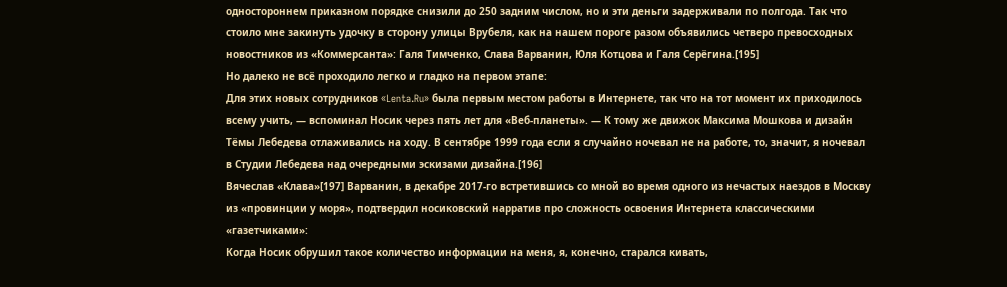одностороннем приказном порядке снизили до 250 задним числом, но и эти деньги задерживали по полгода. Так что стоило мне закинуть удочку в сторону улицы Врубеля, как на нашем пороге разом объявились четверо превосходных новостников из «Коммерсанта»: Галя Тимченко, Слава Варванин, Юля Котцова и Галя Серёгина.[195]
Но далеко не всё проходило легко и гладко на первом этапе:
Для этих новых сотрудников «Lenta.Ru» была первым местом работы в Интернете, так что на тот момент их приходилось всему учить, — вспоминал Носик через пять лет для «Веб-планеты». — К тому же движок Максима Мошкова и дизайн Тёмы Лебедева отлаживались на ходу. В сентябре 1999 года если я случайно ночевал не на работе, то, значит, я ночевал в Cтудии Лебедева над очередными эскизами дизайна.[196]
Вячеслав «Клава»[197] Варванин, в декабре 2017-го встретившись со мной во время одного из нечастых наездов в Москву из «провинции у моря», подтвердил носиковский нарратив про сложность освоения Интернета классическими «газетчиками»:
Когда Носик обрушил такое количество информации на меня, я, конечно, старался кивать,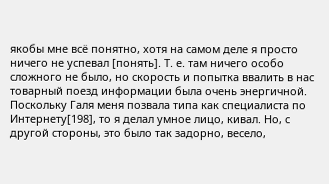якобы мне всё понятно, хотя на самом деле я просто ничего не успевал [понять]. Т. е. там ничего особо сложного не было, но скорость и попытка ввалить в нас товарный поезд информации была очень энергичной.
Поскольку Галя меня позвала типа как специалиста по Интернету[198], то я делал умное лицо, кивал. Но, с другой стороны, это было так задорно, весело,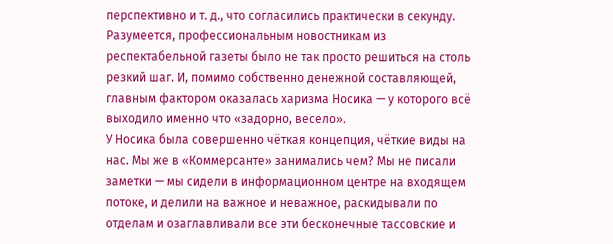перспективно и т. д., что согласились практически в секунду.
Разумеется, профессиональным новостникам из респектабельной газеты было не так просто решиться на столь резкий шаг. И, помимо собственно денежной составляющей, главным фактором оказалась харизма Носика — у которого всё выходило именно что «задорно, весело».
У Носика была совершенно чёткая концепция, чёткие виды на нас. Мы же в «Коммерсанте» занимались чем? Мы не писали заметки — мы сидели в информационном центре на входящем потоке, и делили на важное и неважное, раскидывали по отделам и озаглавливали все эти бесконечные тассовские и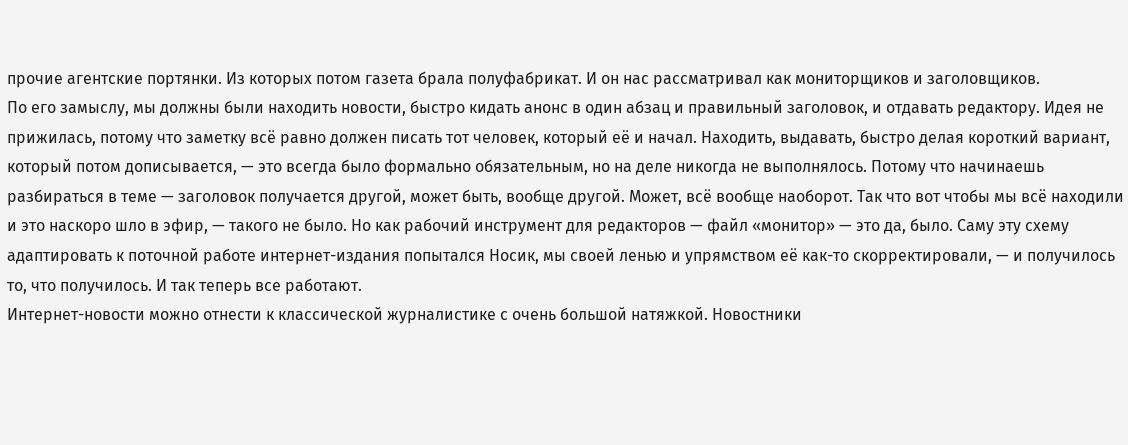прочие агентские портянки. Из которых потом газета брала полуфабрикат. И он нас рассматривал как мониторщиков и заголовщиков.
По его замыслу, мы должны были находить новости, быстро кидать анонс в один абзац и правильный заголовок, и отдавать редактору. Идея не прижилась, потому что заметку всё равно должен писать тот человек, который её и начал. Находить, выдавать, быстро делая короткий вариант, который потом дописывается, — это всегда было формально обязательным, но на деле никогда не выполнялось. Потому что начинаешь разбираться в теме — заголовок получается другой, может быть, вообще другой. Может, всё вообще наоборот. Так что вот чтобы мы всё находили и это наскоро шло в эфир, — такого не было. Hо как рабочий инструмент для редакторов — файл «монитор» — это да, было. Саму эту схему адаптировать к поточной работе интернет-издания попытался Носик, мы своей ленью и упрямством её как-то скорректировали, — и получилось то, что получилось. И так теперь все работают.
Интернет-новости можно отнести к классической журналистике с очень большой натяжкой. Новостники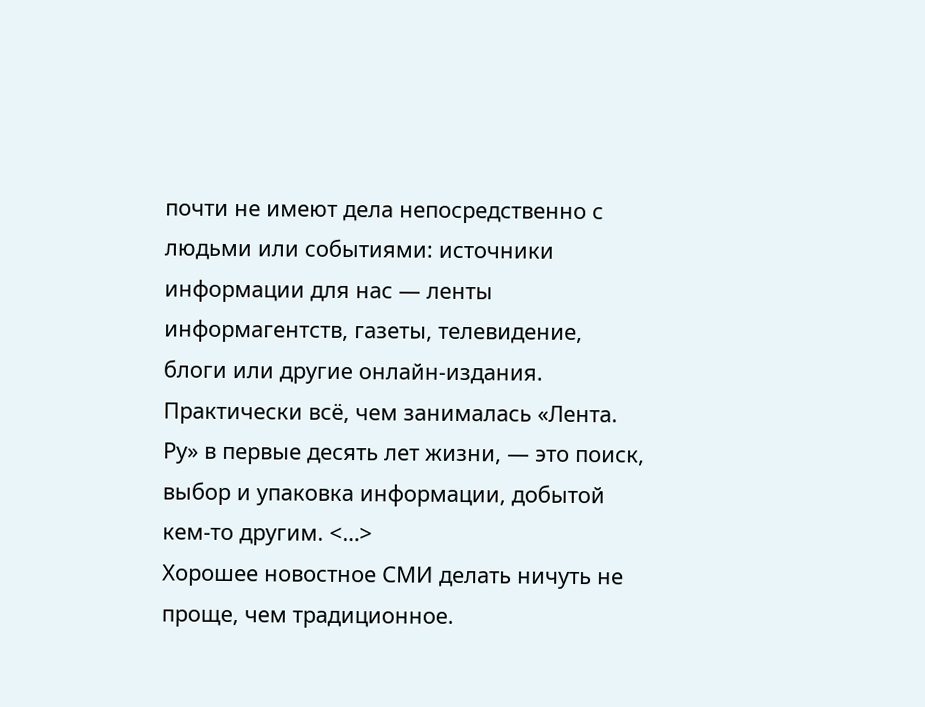почти нe имеют дела непосредственно с людьми или событиями: источники информации для нас — ленты информагентств, газеты, телевидение, блоги или другие онлайн-издания. Практически всё, чем занималась «Лента. Ру» в первые десять лет жизни, — это поиск, выбор и упаковка информации, добытой кем-то другим. <…>
Хорошее новостное СМИ делать ничуть не проще, чем традиционное.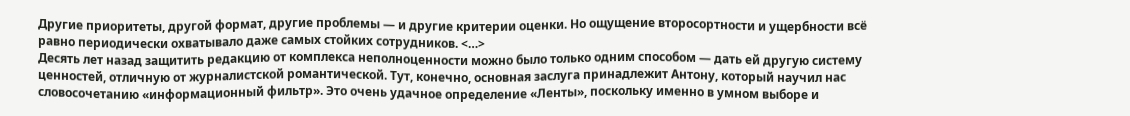Другие приоритеты, другой формат, другие проблемы — и другие критерии оценки. Но ощущение второсортности и ущербности всё равно периодически охватывало даже самых стойких сотрудников. <…>
Десять лет назад защитить редакцию от комплекса неполноценности можно было только одним способом — дать ей другую систему ценностей, отличную от журналистской романтической. Тут, конечно, основная заслуга принадлежит Антону, который научил нас словосочетанию «информационный фильтр». Это очень удачное определение «Ленты», поскольку именно в умном выборе и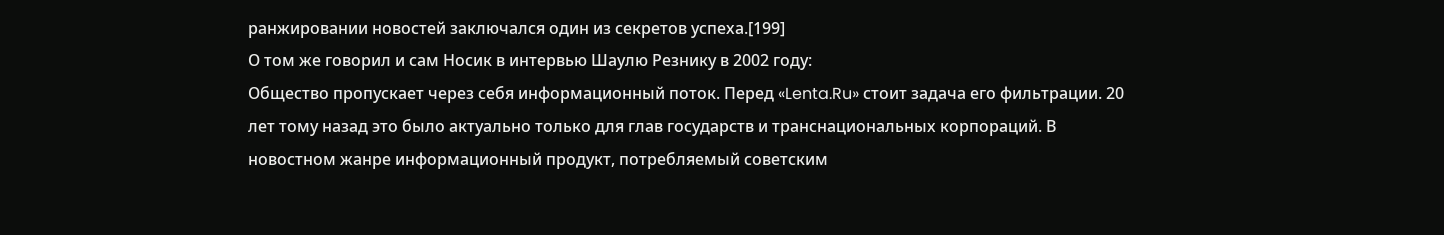ранжировании новостей заключался один из секретов успеха.[199]
О том же говорил и сам Носик в интервью Шаулю Резнику в 2002 году:
Общество пропускает через себя информационный поток. Перед «Lenta.Ru» стоит задача его фильтрации. 20 лет тому назад это было актуально только для глав государств и транснациональных корпораций. В новостном жанре информационный продукт, потребляемый советским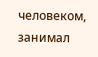человеком, занимал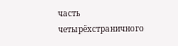часть четырёхстраничного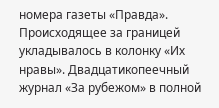номера газеты «Правда». Происходящее за границей укладывалось в колонку «Их нравы». Двадцатикопеечный журнал «За рубежом» в полной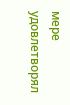мере удовлетворял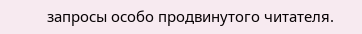запросы особо продвинутого читателя.